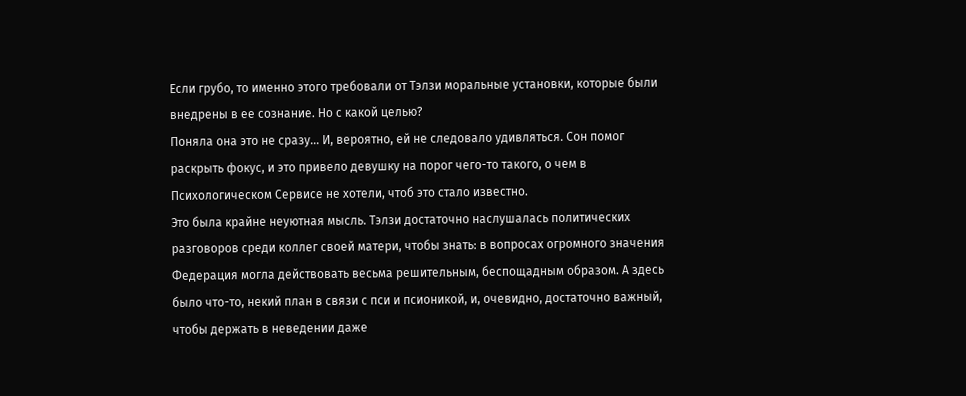Если грубо, то именно этого требовали от Тэлзи моральные установки, которые были внедрены в ее сознание. Но с какой целью?
Поняла она это не сразу… И, вероятно, ей не следовало удивляться. Сон помог раскрыть фокус, и это привело девушку на порог чего-то такого, о чем в Психологическом Сервисе не хотели, чтоб это стало известно.
Это была крайне неуютная мысль. Тэлзи достаточно наслушалась политических разговоров среди коллег своей матери, чтобы знать: в вопросах огромного значения Федерация могла действовать весьма решительным, беспощадным образом. А здесь было что-то, некий план в связи с пси и псионикой, и, очевидно, достаточно важный, чтобы держать в неведении даже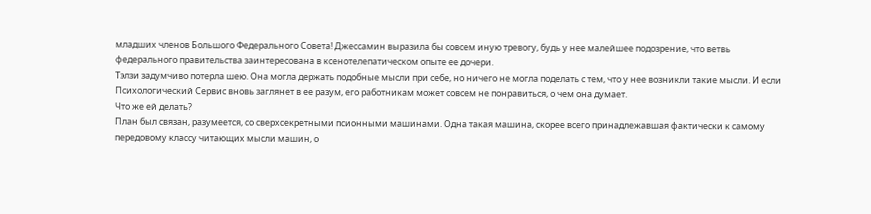младших членов Большого Федерального Совета! Джессамин выразила бы совсем иную тревогу, будь у нее малейшее подозрение, что ветвь федерального правительства заинтересована в ксенотелепатическом опыте ее дочери.
Тэлзи задумчиво потерла шею. Она могла держать подобные мысли при себе, но ничего не могла поделать с тем, что у нее возникли такие мысли. И если Психологический Сервис вновь заглянет в ее разум, его работникам может совсем не понравиться, о чем она думает.
Что же ей делать?
План был связан, разумеется, со сверхсекретными псионными машинами. Одна такая машина, скорее всего принадлежавшая фактически к самому передовому классу читающих мысли машин, о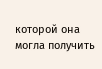которой она могла получить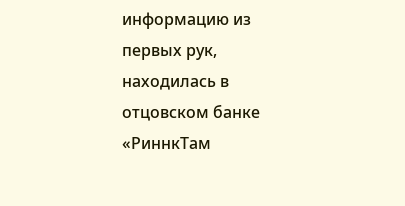информацию из первых рук, находилась в отцовском банке «РиннкТам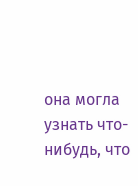она могла узнать что-нибудь, что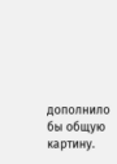дополнило бы общую картину.